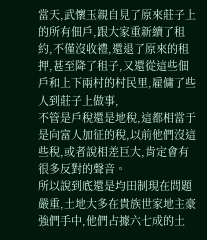當天,武懷玉親自見了原來莊子上的所有佃戶,跟大家重新續了租約,不僅沒收禮,還退了原來的租押,甚至降了租子,又還從這些佃戶和上下兩村的村民里,雇傭了些人到莊子上做事,
不管是戶稅還是地稅,這都相當于是向富人加征的稅,以前他們沒這些稅,或者說相差巨大,肯定會有很多反對的聲音。
所以說到底還是均田制現在問題嚴重,土地大多在貴族世家地主豪強們手中,他們占據六七成的土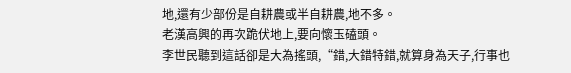地,還有少部份是自耕農或半自耕農,地不多。
老漢高興的再次跪伏地上,要向懷玉磕頭。
李世民聽到這話卻是大為搖頭,“錯,大錯特錯,就算身為天子,行事也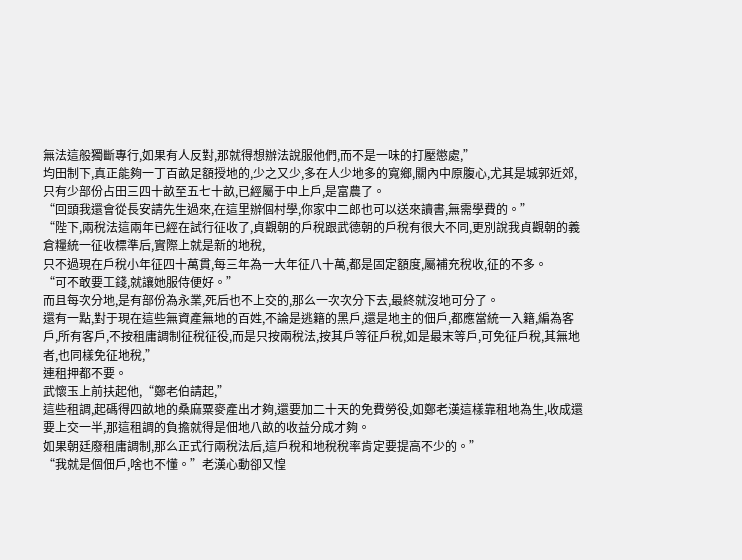無法這般獨斷專行,如果有人反對,那就得想辦法說服他們,而不是一味的打壓懲處,”
均田制下,真正能夠一丁百畝足額授地的,少之又少,多在人少地多的寬鄉,關內中原腹心,尤其是城郭近郊,只有少部份占田三四十畝至五七十畝,已經屬于中上戶,是富農了。
“回頭我還會從長安請先生過來,在這里辦個村學,你家中二郎也可以送來讀書,無需學費的。”
“陛下,兩稅法這兩年已經在試行征收了,貞觀朝的戶稅跟武德朝的戶稅有很大不同,更別說我貞觀朝的義倉糧統一征收標準后,實際上就是新的地稅,
只不過現在戶稅小年征四十萬貫,每三年為一大年征八十萬,都是固定額度,屬補充稅收,征的不多。
“可不敢要工錢,就讓她服侍便好。”
而且每次分地,是有部份為永業,死后也不上交的,那么一次次分下去,最終就沒地可分了。
還有一點,對于現在這些無資產無地的百姓,不論是逃籍的黑戶,還是地主的佃戶,都應當統一入籍,編為客戶,所有客戶,不按租庸調制征稅征役,而是只按兩稅法,按其戶等征戶稅,如是最末等戶,可免征戶稅,其無地者,也同樣免征地稅,”
連租押都不要。
武懷玉上前扶起他,“鄭老伯請起,”
這些租調,起碼得四畝地的桑麻粟麥產出才夠,還要加二十天的免費勞役,如鄭老漢這樣靠租地為生,收成還要上交一半,那這租調的負擔就得是佃地八畝的收益分成才夠。
如果朝廷廢租庸調制,那么正式行兩稅法后,這戶稅和地稅稅率肯定要提高不少的。”
“我就是個佃戶,啥也不懂。”老漢心動卻又惶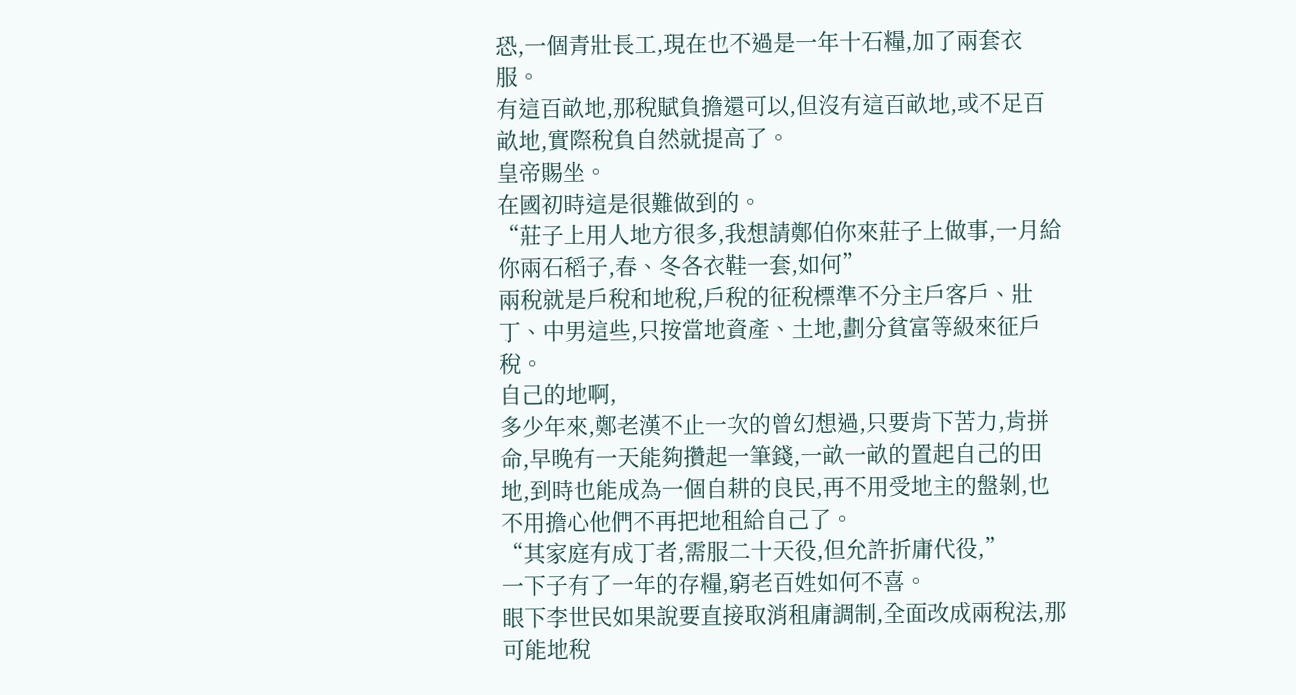恐,一個青壯長工,現在也不過是一年十石糧,加了兩套衣服。
有這百畝地,那稅賦負擔還可以,但沒有這百畝地,或不足百畝地,實際稅負自然就提高了。
皇帝賜坐。
在國初時這是很難做到的。
“莊子上用人地方很多,我想請鄭伯你來莊子上做事,一月給你兩石稻子,春、冬各衣鞋一套,如何”
兩稅就是戶稅和地稅,戶稅的征稅標準不分主戶客戶、壯丁、中男這些,只按當地資產、土地,劃分貧富等級來征戶稅。
自己的地啊,
多少年來,鄭老漢不止一次的曾幻想過,只要肯下苦力,肯拼命,早晚有一天能夠攢起一筆錢,一畝一畝的置起自己的田地,到時也能成為一個自耕的良民,再不用受地主的盤剝,也不用擔心他們不再把地租給自己了。
“其家庭有成丁者,需服二十天役,但允許折庸代役,”
一下子有了一年的存糧,窮老百姓如何不喜。
眼下李世民如果說要直接取消租庸調制,全面改成兩稅法,那可能地稅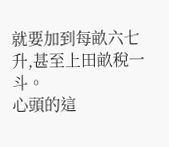就要加到每畝六七升,甚至上田畝稅一斗。
心頭的這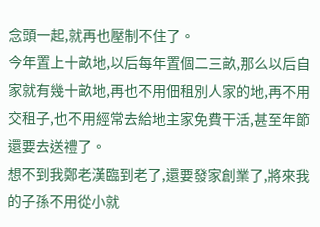念頭一起,就再也壓制不住了。
今年置上十畝地,以后每年置個二三畝,那么以后自家就有幾十畝地,再也不用佃租別人家的地,再不用交租子,也不用經常去給地主家免費干活,甚至年節還要去送禮了。
想不到我鄭老漢臨到老了,還要發家創業了,將來我的子孫不用從小就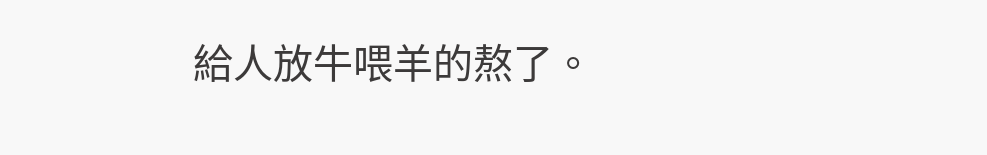給人放牛喂羊的熬了。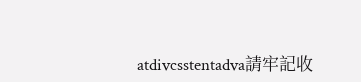atdivcsstentadva請牢記收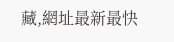藏,網址最新最快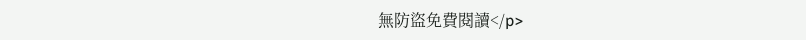無防盜免費閱讀</p>